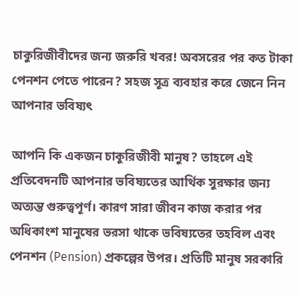চাকুরিজীবীদের জন্য জরুরি খবর! অবসরের পর কত টাকা পেনশন পেতে পারেন? সহজ সূত্র ব্যবহার করে জেনে নিন আপনার ভবিষ্যৎ

আপনি কি একজন চাকুরিজীবী মানুষ? তাহলে এই প্রতিবেদনটি আপনার ভবিষ্যতের আর্থিক সুরক্ষার জন্য অত্যন্ত গুরুত্বপূর্ণ। কারণ সারা জীবন কাজ করার পর অধিকাংশ মানুষের ভরসা থাকে ভবিষ্যতের তহবিল এবং পেনশন (Pension) প্রকল্পের উপর। প্রতিটি মানুষ সরকারি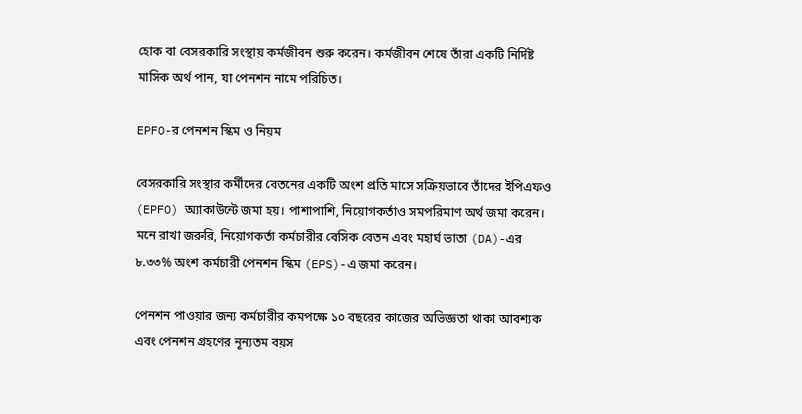হোক বা বেসরকারি সংস্থায় কর্মজীবন শুরু করেন। কর্মজীবন শেষে তাঁরা একটি নির্দিষ্ট মাসিক অর্থ পান, যা পেনশন নামে পরিচিত।

EPFO-র পেনশন স্কিম ও নিয়ম

বেসরকারি সংস্থার কর্মীদের বেতনের একটি অংশ প্রতি মাসে সক্রিয়ভাবে তাঁদের ইপিএফও (EPFO) অ্যাকাউন্টে জমা হয়। পাশাপাশি, নিয়োগকর্তাও সমপরিমাণ অর্থ জমা করেন। মনে রাখা জরুরি, নিয়োগকর্তা কর্মচারীর বেসিক বেতন এবং মহার্ঘ ভাতা (DA)-এর ৮.৩৩% অংশ কর্মচারী পেনশন স্কিম (EPS)-এ জমা করেন।

পেনশন পাওয়ার জন্য কর্মচারীর কমপক্ষে ১০ বছরের কাজের অভিজ্ঞতা থাকা আবশ্যক এবং পেনশন গ্রহণের নূন্যতম বয়স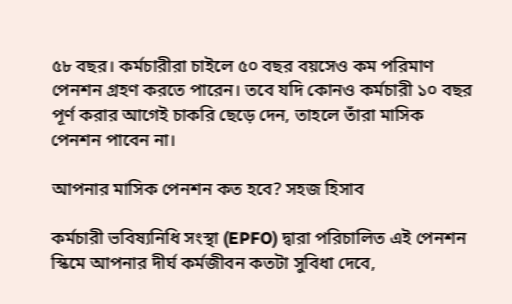৫৮ বছর। কর্মচারীরা চাইলে ৫০ বছর বয়সেও কম পরিমাণ পেনশন গ্রহণ করতে পারেন। তবে যদি কোনও কর্মচারী ১০ বছর পূর্ণ করার আগেই চাকরি ছেড়ে দেন, তাহলে তাঁরা মাসিক পেনশন পাবেন না।

আপনার মাসিক পেনশন কত হবে? সহজ হিসাব

কর্মচারী ভবিষ্যনিধি সংস্থা (EPFO) দ্বারা পরিচালিত এই পেনশন স্কিমে আপনার দীর্ঘ কর্মজীবন কতটা সুবিধা দেবে,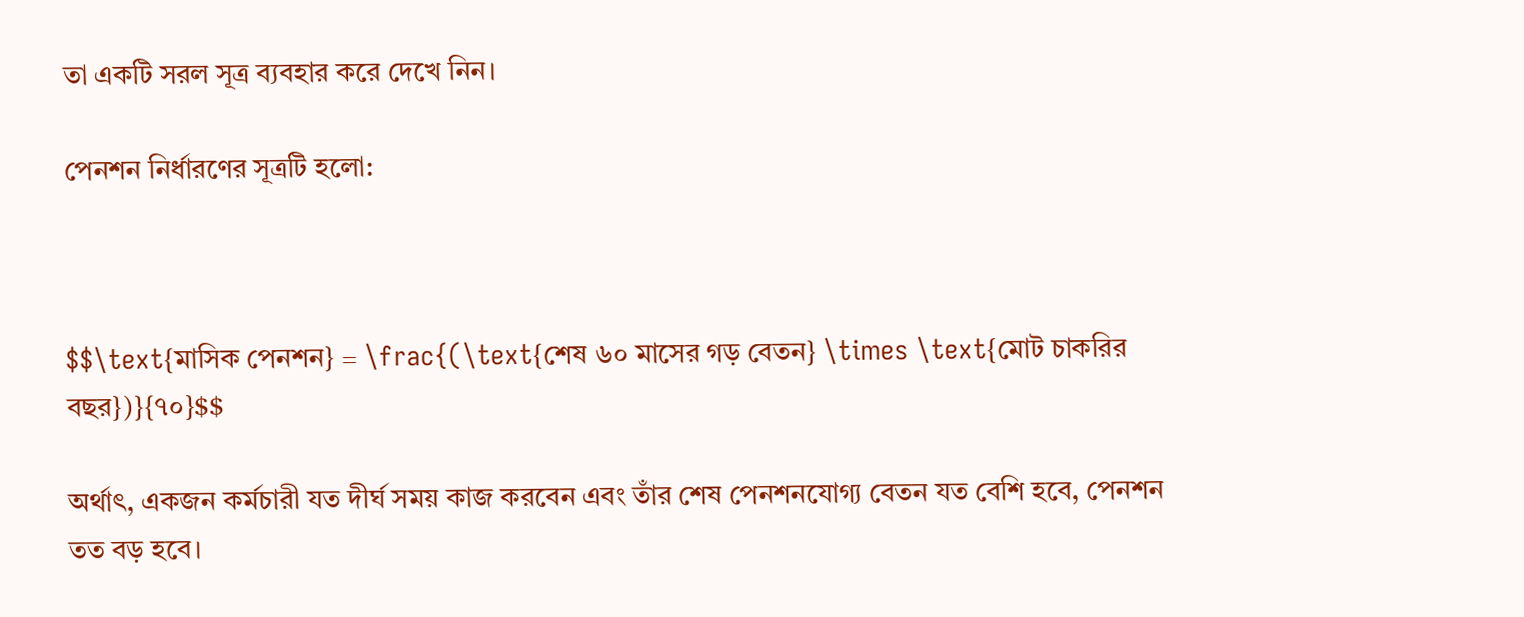তা একটি সরল সূত্র ব্যবহার করে দেখে নিন।

পেনশন নির্ধারণের সূত্রটি হলো:



$$\text{মাসিক পেনশন} = \frac{(\text{শেষ ৬০ মাসের গড় বেতন} \times \text{মোট চাকরির বছর})}{৭০}$$

অর্থাৎ, একজন কর্মচারী যত দীর্ঘ সময় কাজ করবেন এবং তাঁর শেষ পেনশনযোগ্য বেতন যত বেশি হবে, পেনশন তত বড় হবে।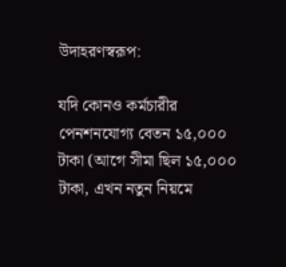উদাহরণস্বরূপ:

যদি কোনও কর্মচারীর পেনশনযোগ্য বেতন ১৫,০০০ টাকা (আগে সীমা ছিল ১৫,০০০ টাকা, এখন নতুন নিয়মে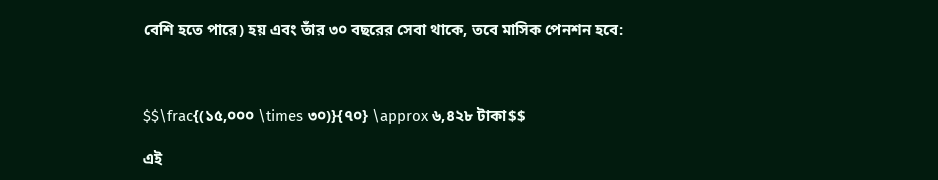বেশি হতে পারে) হয় এবং তাঁর ৩০ বছরের সেবা থাকে, তবে মাসিক পেনশন হবে:



$$\frac{(১৫,০০০ \times ৩০)}{৭০} \approx ৬,৪২৮ টাকা$$

এই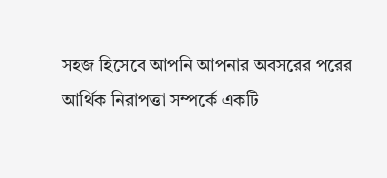সহজ হিসেবে আপনি আপনার অবসরের পরের আর্থিক নিরাপত্তা সম্পর্কে একটি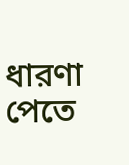ধারণা পেতে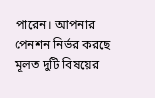পারেন। আপনার পেনশন নির্ভর করছে মূলত দুটি বিষয়ের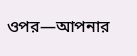ওপর—আপনার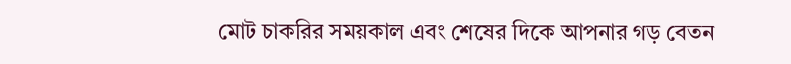মোট চাকরির সময়কাল এবং শেষের দিকে আপনার গড় বেতন